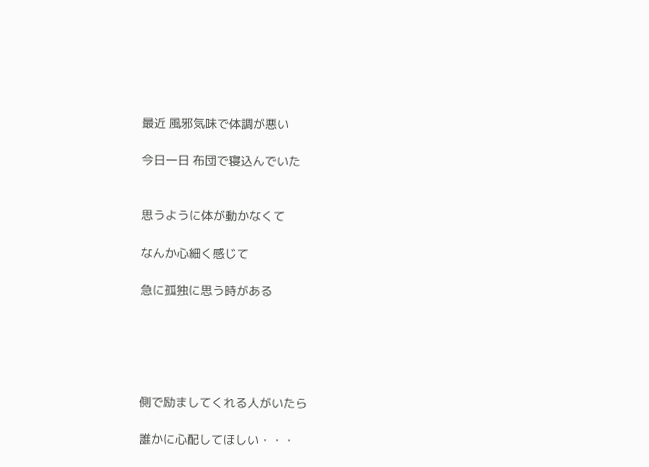最近 風邪気味で体調が悪い

今日一日 布団で寝込んでいた


思うように体が動かなくて

なんか心細く感じて

急に孤独に思う時がある





側で励ましてくれる人がいたら

誰かに心配してほしい・・・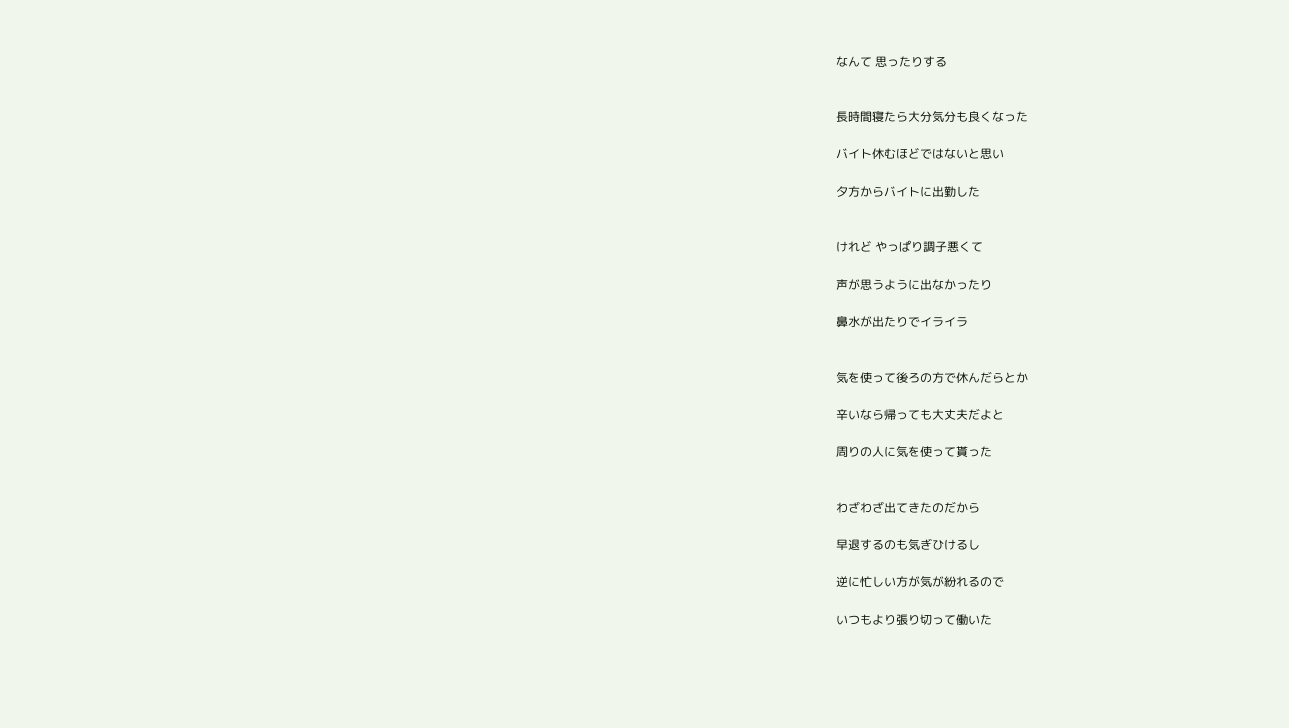なんて 思ったりする


長時間寝たら大分気分も良くなった

バイト休むほどではないと思い

夕方からバイトに出勤した


けれど やっぱり調子悪くて

声が思うように出なかったり

鼻水が出たりでイライラ


気を使って後ろの方で休んだらとか

辛いなら帰っても大丈夫だよと

周りの人に気を使って貰った


わざわざ出てきたのだから

早退するのも気ぎひけるし

逆に忙しい方が気が紛れるので

いつもより張り切って働いた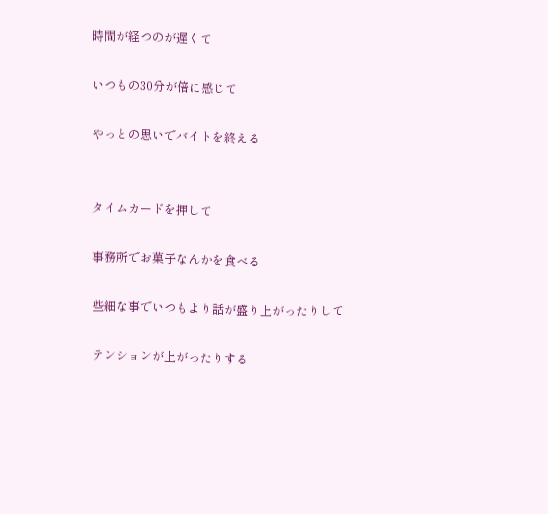時間が経つのが遅くて

いつもの30分が倍に感じて

やっとの思いでバイトを終える


タイムカードを押して

事務所でお菓子なんかを食べる

些細な事でいつもより話が盛り上がったりして

テンションが上がったりする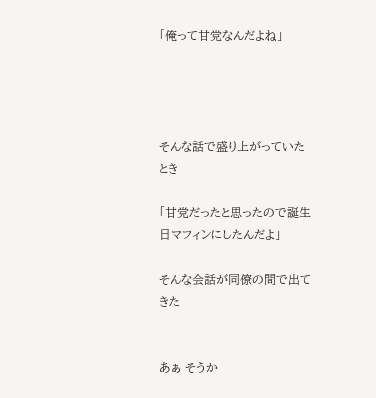「俺って甘党なんだよね」




そんな話で盛り上がっていたとき

「甘党だったと思ったので誕生日マフィンにしたんだよ」

そんな会話が同僚の間で出てきた


あぁ そうか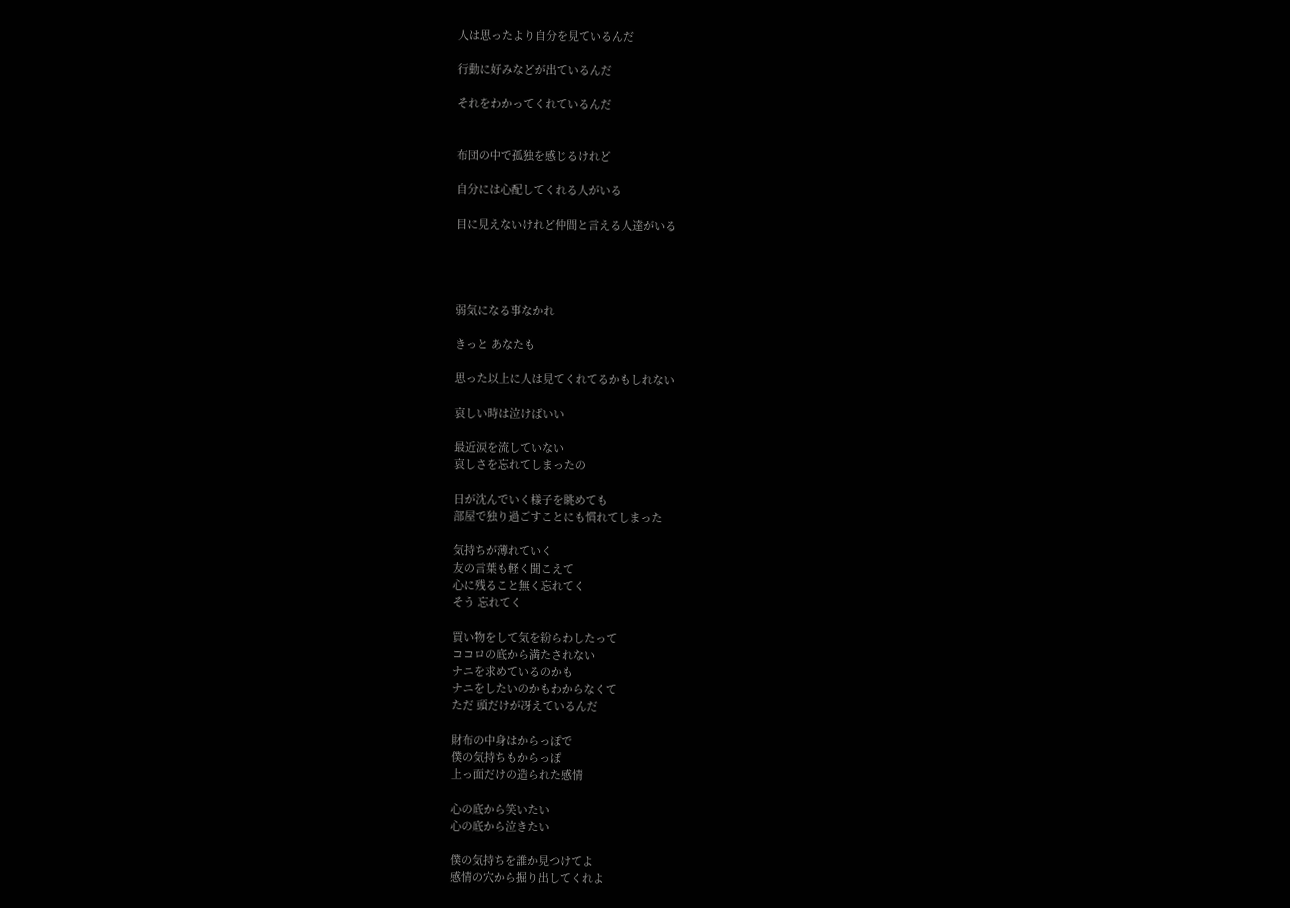人は思ったより自分を見ているんだ

行動に好みなどが出ているんだ

それをわかってくれているんだ


布団の中で孤独を感じるけれど

自分には心配してくれる人がいる

目に見えないけれど仲間と言える人達がいる




弱気になる事なかれ

きっと あなたも

思った以上に人は見てくれてるかもしれない

哀しい時は泣けばいい

最近涙を流していない
哀しさを忘れてしまったの

日が沈んでいく様子を眺めても
部屋で独り過ごすことにも慣れてしまった

気持ちが薄れていく
友の言葉も軽く聞こえて
心に残ること無く忘れてく
そう 忘れてく

買い物をして気を紛らわしたって
ココロの底から満たされない
ナニを求めているのかも
ナニをしたいのかもわからなくて
ただ 頭だけが冴えているんだ

財布の中身はからっぽで
僕の気持ちもからっぽ
上っ面だけの造られた感情

心の底から笑いたい
心の底から泣きたい

僕の気持ちを誰か見つけてよ
感情の穴から掘り出してくれよ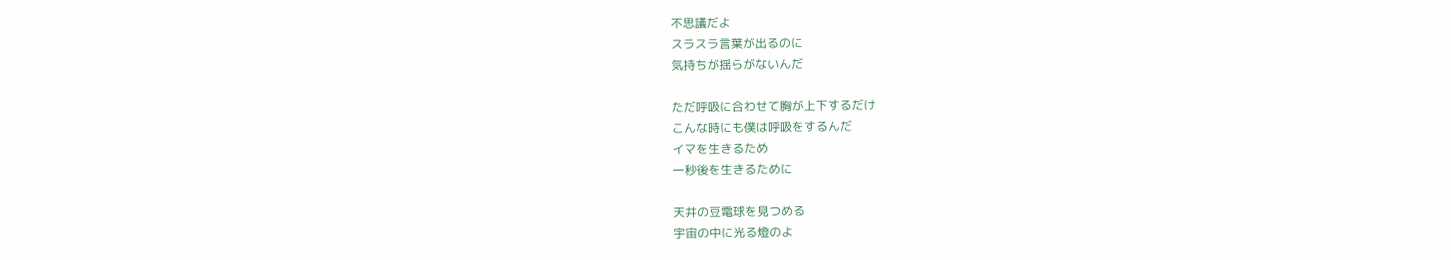不思議だよ
スラスラ言葉が出るのに
気持ちが揺らがないんだ

ただ呼吸に合わせて胸が上下するだけ
こんな時にも僕は呼吸をするんだ
イマを生きるため
一秒後を生きるために

天井の豆電球を見つめる
宇宙の中に光る燈のよ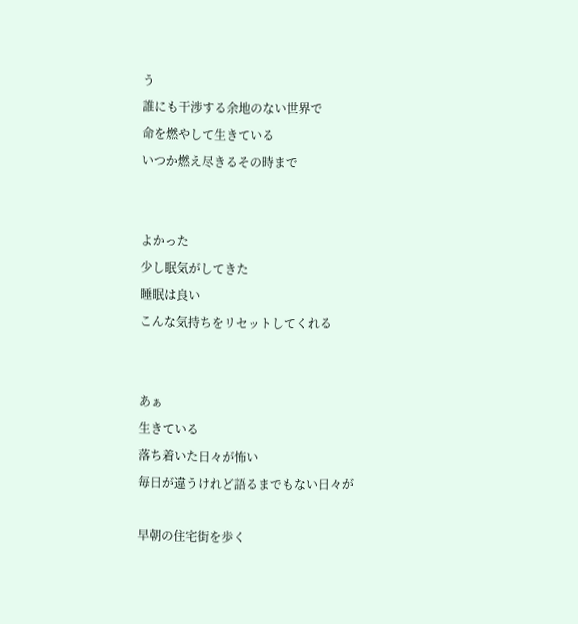う
誰にも干渉する余地のない世界で
命を燃やして生きている
いつか燃え尽きるその時まで


よかった
少し眠気がしてきた
睡眠は良い
こんな気持ちをリセットしてくれる


あぁ
生きている
落ち着いた日々が怖い
毎日が違うけれど語るまでもない日々が

早朝の住宅街を歩く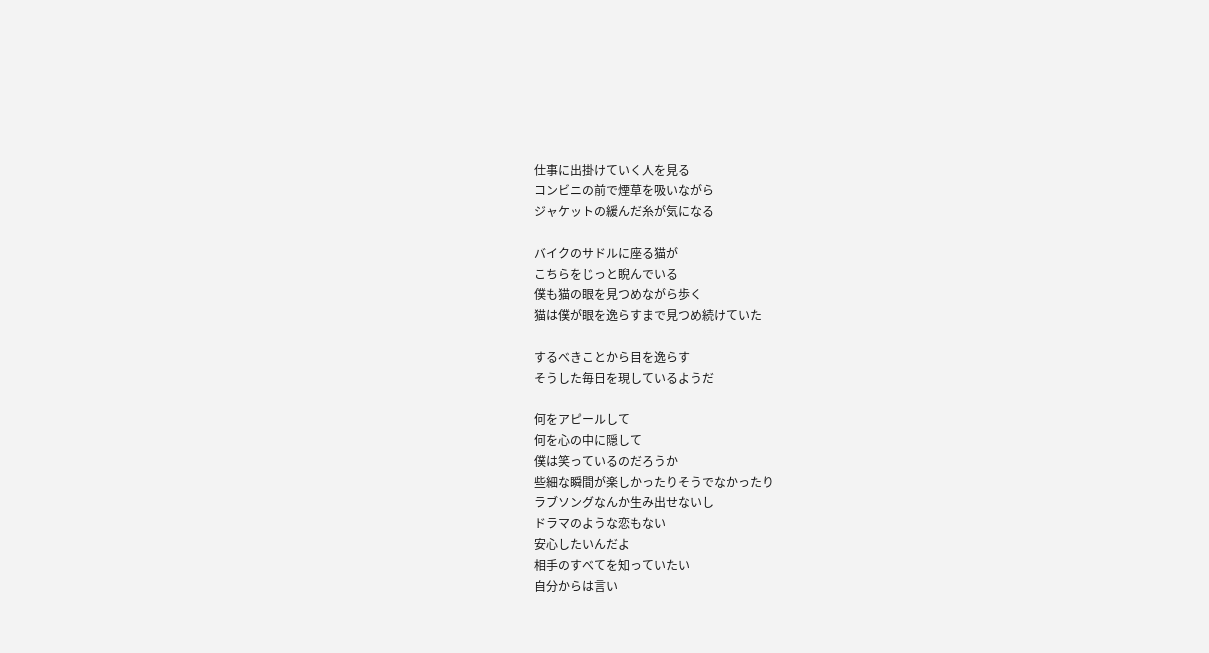仕事に出掛けていく人を見る
コンビニの前で煙草を吸いながら
ジャケットの緩んだ糸が気になる

バイクのサドルに座る猫が
こちらをじっと睨んでいる
僕も猫の眼を見つめながら歩く
猫は僕が眼を逸らすまで見つめ続けていた

するべきことから目を逸らす
そうした毎日を現しているようだ

何をアピールして
何を心の中に隠して
僕は笑っているのだろうか
些細な瞬間が楽しかったりそうでなかったり
ラブソングなんか生み出せないし
ドラマのような恋もない
安心したいんだよ
相手のすべてを知っていたい
自分からは言い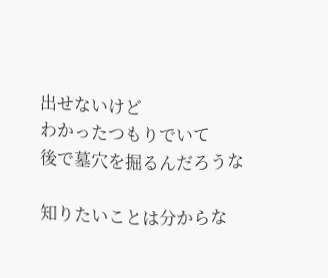出せないけど
わかったつもりでいて
後で墓穴を掘るんだろうな

知りたいことは分からな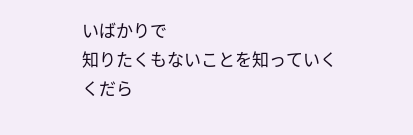いばかりで
知りたくもないことを知っていく
くだら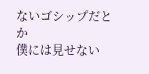ないゴシップだとか
僕には見せない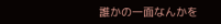誰かの一面なんかを